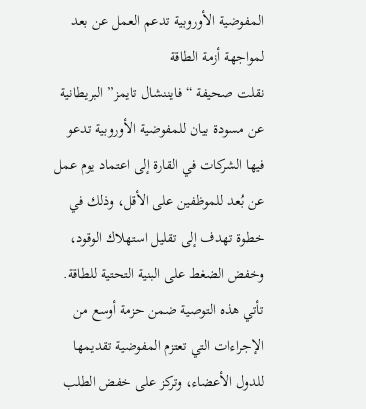المفوضية الأوروبية تدعم العمل عن بعد لمواجهة أزمة الطاقة
نقلت صحيفة “فايننشال تايمز” البريطانية عن مسودة بيان للمفوضية الأوروبية تدعو فيها الشركات في القارة إلى اعتماد يوم عمل عن بُعد للموظفين على الأقل، وذلك في خطوة تهدف إلى تقليل استهلاك الوقود، وخفض الضغط على البنية التحتية للطاقة.
تأتي هذه التوصية ضمن حزمة أوسع من الإجراءات التي تعتزم المفوضية تقديمها للدول الأعضاء، وتركز على خفض الطلب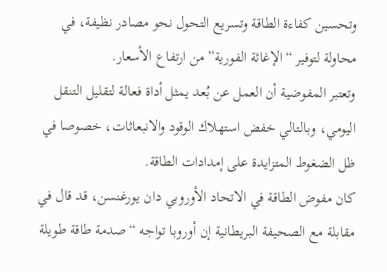وتحسين كفاءة الطاقة وتسريع التحول نحو مصادر نظيفة، في محاولة لتوفير “الإغاثة الفورية” من ارتفاع الأسعار.
وتعتبر المفوضية أن العمل عن بُعد يمثل أداة فعالة لتقليل التنقل اليومي، وبالتالي خفض استهلاك الوقود والانبعاثات، خصوصا في ظل الضغوط المتزايدة على إمدادات الطاقة.
كان مفوض الطاقة في الاتحاد الأوروبي دان يورغنسن، قد قال في مقابلة مع الصحيفة البريطانية إن أوروبا تواجه “صدمة طاقة طويلة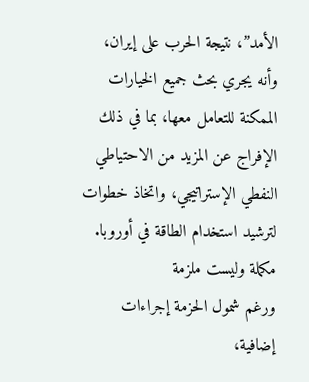الأمد”، نتيجة الحرب على إيران، وأنه يجري بحث جميع الخيارات الممكنة للتعامل معها، بما في ذلك الإفراج عن المزيد من الاحتياطي النفطي الإستراتيجي، واتخاذ خطوات لترشيد استخدام الطاقة في أوروبا.
مكملة وليست ملزمة
ورغم شمول الحزمة إجراءات إضافية،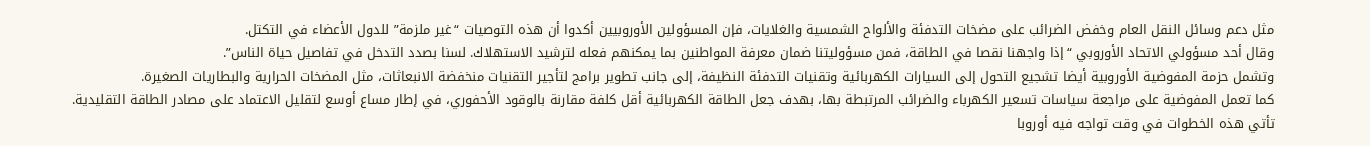مثل دعم وسائل النقل العام وخفض الضرائب على مضخات التدفئة والألواح الشمسية والغلايات، فإن المسؤولين الأوروبيين أكدوا أن هذه التوصيات “غير ملزمة” للدول الأعضاء في التكتل.
وقال أحد مسؤولي الاتحاد الأوروبي “إذا واجهنا نقصا في الطاقة، فمن مسؤوليتنا ضمان معرفة المواطنين بما يمكنهم فعله لترشيد الاستهلاك. لسنا بصدد التدخل في تفاصيل حياة الناس”.
وتشمل حزمة المفوضية الأوروبية أيضا تشجيع التحول إلى السيارات الكهربائية وتقنيات التدفئة النظيفة، إلى جانب تطوير برامج لتأجير التقنيات منخفضة الانبعاثات، مثل المضخات الحرارية والبطاريات الصغيرة.
كما تعمل المفوضية على مراجعة سياسات تسعير الكهرباء والضرائب المرتبطة بها، بهدف جعل الطاقة الكهربائية أقل كلفة مقارنة بالوقود الأحفوري، في إطار مساع أوسع لتقليل الاعتماد على مصادر الطاقة التقليدية.
تأتي هذه الخطوات في وقت تواجه فيه أوروبا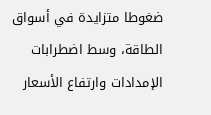ضغوطا متزايدة في أسواق الطاقة، وسط اضطرابات الإمدادات وارتفاع الأسعار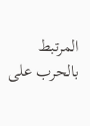المرتبط بالحرب على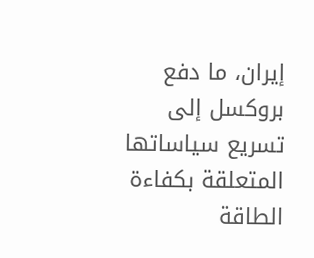إيران، ما دفع بروكسل إلى تسريع سياساتها المتعلقة بكفاءة الطاقة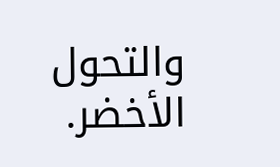والتحول الأخضر.